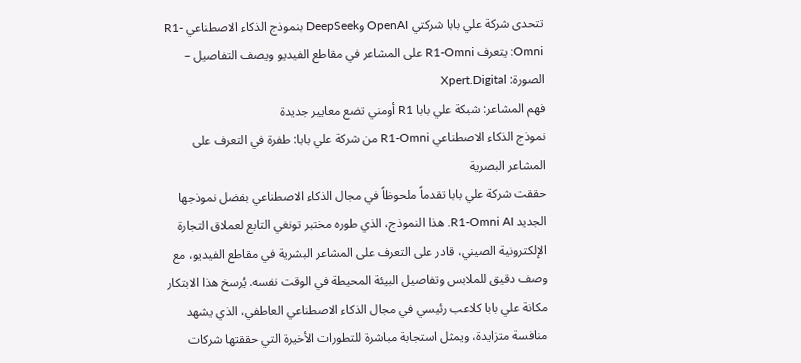تتحدى شركة علي بابا شركتي OpenAI وDeepSeek بنموذج الذكاء الاصطناعي R1-Omni: يتعرف R1-Omni على المشاعر في مقاطع الفيديو ويصف التفاصيل – الصورة: Xpert.Digital
فهم المشاعر: شبكة علي بابا R1 أومني تضع معايير جديدة
نموذج الذكاء الاصطناعي R1-Omni من شركة علي بابا: طفرة في التعرف على المشاعر البصرية
حققت شركة علي بابا تقدماً ملحوظاً في مجال الذكاء الاصطناعي بفضل نموذجها الجديد R1-Omni AI. هذا النموذج، الذي طوره مختبر تونغي التابع لعملاق التجارة الإلكترونية الصيني، قادر على التعرف على المشاعر البشرية في مقاطع الفيديو، مع وصف دقيق للملابس وتفاصيل البيئة المحيطة في الوقت نفسه. يُرسخ هذا الابتكار مكانة علي بابا كلاعب رئيسي في مجال الذكاء الاصطناعي العاطفي، الذي يشهد منافسة متزايدة، ويمثل استجابة مباشرة للتطورات الأخيرة التي حققتها شركات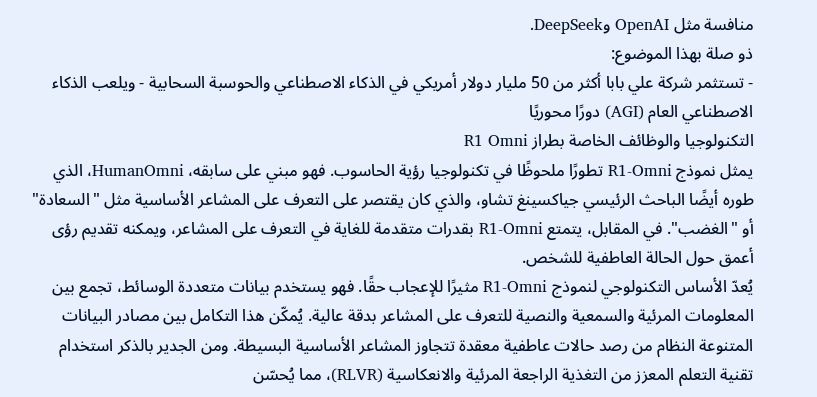منافسة مثل OpenAI وDeepSeek.
ذو صلة بهذا الموضوع:
- تستثمر شركة علي بابا أكثر من 50 مليار دولار أمريكي في الذكاء الاصطناعي والحوسبة السحابية - ويلعب الذكاء الاصطناعي العام (AGI) دورًا محوريًا
التكنولوجيا والوظائف الخاصة بطراز R1 Omni
يمثل نموذج R1-Omni تطورًا ملحوظًا في تكنولوجيا رؤية الحاسوب. فهو مبني على سابقه، HumanOmni، الذي طوره أيضًا الباحث الرئيسي جياكسينغ تشاو، والذي كان يقتصر على التعرف على المشاعر الأساسية مثل "السعادة" أو "الغضب". في المقابل، يتمتع R1-Omni بقدرات متقدمة للغاية في التعرف على المشاعر، ويمكنه تقديم رؤى أعمق حول الحالة العاطفية للشخص.
يُعدّ الأساس التكنولوجي لنموذج R1-Omni مثيرًا للإعجاب حقًا. فهو يستخدم بيانات متعددة الوسائط، تجمع بين المعلومات المرئية والسمعية والنصية للتعرف على المشاعر بدقة عالية. يُمكّن هذا التكامل بين مصادر البيانات المتنوعة النظام من رصد حالات عاطفية معقدة تتجاوز المشاعر الأساسية البسيطة. ومن الجدير بالذكر استخدام تقنية التعلم المعزز من التغذية الراجعة المرئية والانعكاسية (RLVR)، مما يُحسّن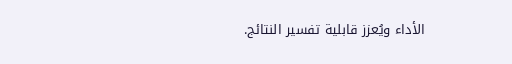الأداء ويُعزز قابلية تفسير النتائج.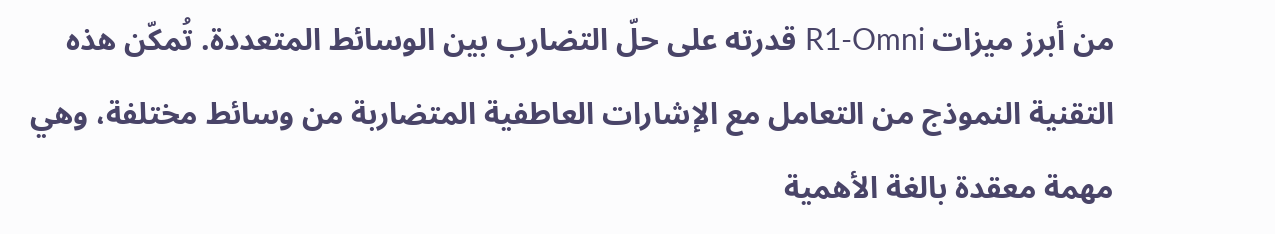من أبرز ميزات R1-Omni قدرته على حلّ التضارب بين الوسائط المتعددة. تُمكّن هذه التقنية النموذج من التعامل مع الإشارات العاطفية المتضاربة من وسائط مختلفة، وهي مهمة معقدة بالغة الأهمية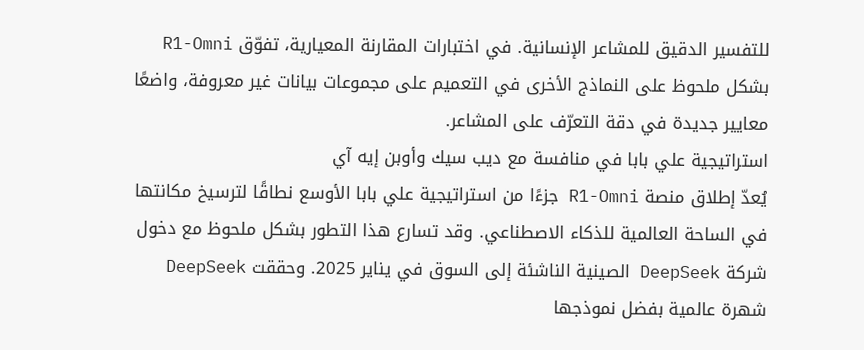للتفسير الدقيق للمشاعر الإنسانية. في اختبارات المقارنة المعيارية، تفوّق R1-Omni بشكل ملحوظ على النماذج الأخرى في التعميم على مجموعات بيانات غير معروفة، واضعًا معايير جديدة في دقة التعرّف على المشاعر.
استراتيجية علي بابا في منافسة مع ديب سيك وأوبن إيه آي
يُعدّ إطلاق منصة R1-Omni جزءًا من استراتيجية علي بابا الأوسع نطاقًا لترسيخ مكانتها في الساحة العالمية للذكاء الاصطناعي. وقد تسارع هذا التطور بشكل ملحوظ مع دخول شركة DeepSeek الصينية الناشئة إلى السوق في يناير 2025. وحققت DeepSeek شهرة عالمية بفضل نموذجها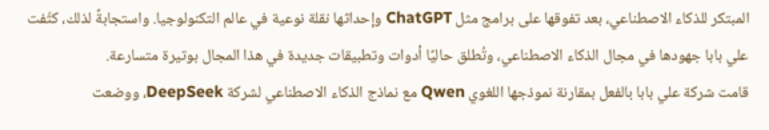المبتكر للذكاء الاصطناعي، بعد تفوقها على برامج مثل ChatGPT وإحداثها نقلة نوعية في عالم التكنولوجيا. واستجابةً لذلك، كثّفت علي بابا جهودها في مجال الذكاء الاصطناعي، وتُطلق حاليًا أدوات وتطبيقات جديدة في هذا المجال بوتيرة متسارعة.
قامت شركة علي بابا بالفعل بمقارنة نموذجها اللغوي Qwen مع نماذج الذكاء الاصطناعي لشركة DeepSeek، ووضعت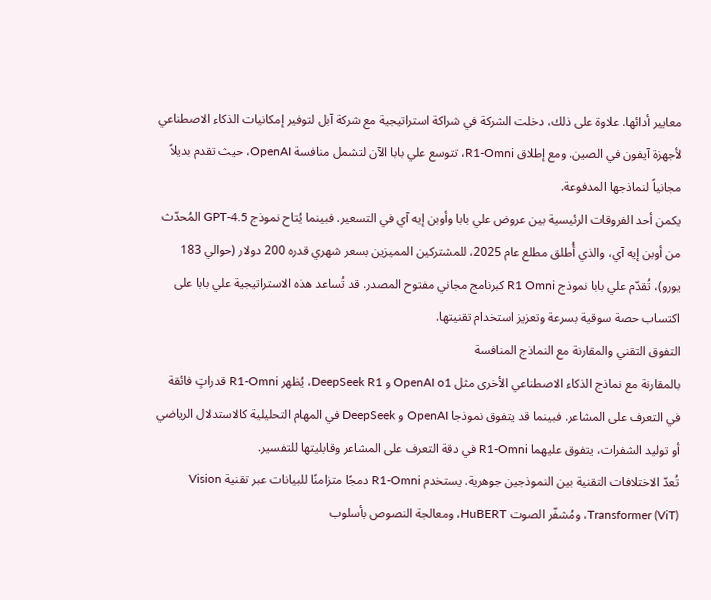معايير أدائها. علاوة على ذلك، دخلت الشركة في شراكة استراتيجية مع شركة آبل لتوفير إمكانيات الذكاء الاصطناعي لأجهزة آيفون في الصين. ومع إطلاق R1-Omni، تتوسع علي بابا الآن لتشمل منافسة OpenAI، حيث تقدم بديلاً مجانياً لنماذجها المدفوعة.
يكمن أحد الفروقات الرئيسية بين عروض علي بابا وأوبن إيه آي في التسعير. فبينما يُتاح نموذج GPT-4.5 المُحدّث من أوبن إيه آي، والذي أُطلق مطلع عام 2025، للمشتركين المميزين بسعر شهري قدره 200 دولار (حوالي 183 يورو)، تُقدّم علي بابا نموذج R1 Omni كبرنامج مجاني مفتوح المصدر. قد تُساعد هذه الاستراتيجية علي بابا على اكتساب حصة سوقية بسرعة وتعزيز استخدام تقنيتها.
التفوق التقني والمقارنة مع النماذج المنافسة
بالمقارنة مع نماذج الذكاء الاصطناعي الأخرى مثل OpenAI o1 و DeepSeek R1، يُظهر R1-Omni قدراتٍ فائقة في التعرف على المشاعر. فبينما قد يتفوق نموذجا OpenAI و DeepSeek في المهام التحليلية كالاستدلال الرياضي أو توليد الشفرات، يتفوق عليهما R1-Omni في دقة التعرف على المشاعر وقابليتها للتفسير.
تُعدّ الاختلافات التقنية بين النموذجين جوهرية. يستخدم R1-Omni دمجًا متزامنًا للبيانات عبر تقنية Vision Transformer (ViT)، ومُشفّر الصوت HuBERT، ومعالجة النصوص بأسلوب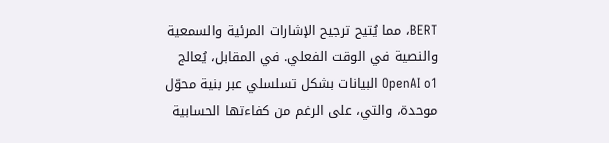BERT، مما يُتيح ترجيح الإشارات المرئية والسمعية والنصية في الوقت الفعلي. في المقابل، يُعالج OpenAI o1 البيانات بشكل تسلسلي عبر بنية محوّل موحدة، والتي، على الرغم من كفاءتها الحسابية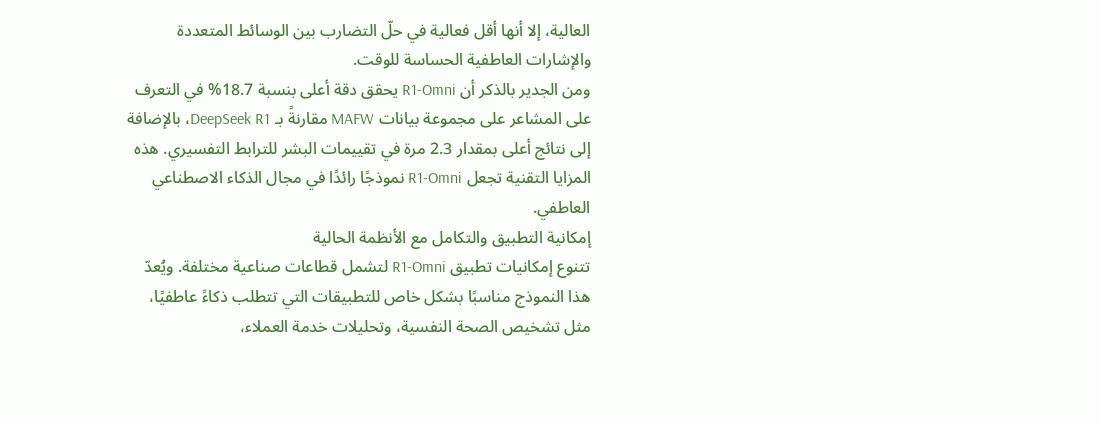العالية، إلا أنها أقل فعالية في حلّ التضارب بين الوسائط المتعددة والإشارات العاطفية الحساسة للوقت.
ومن الجدير بالذكر أن R1-Omni يحقق دقة أعلى بنسبة 18.7% في التعرف على المشاعر على مجموعة بيانات MAFW مقارنةً بـ DeepSeek R1، بالإضافة إلى نتائج أعلى بمقدار 2.3 مرة في تقييمات البشر للترابط التفسيري. هذه المزايا التقنية تجعل R1-Omni نموذجًا رائدًا في مجال الذكاء الاصطناعي العاطفي.
إمكانية التطبيق والتكامل مع الأنظمة الحالية
تتنوع إمكانيات تطبيق R1-Omni لتشمل قطاعات صناعية مختلفة. ويُعدّ هذا النموذج مناسبًا بشكل خاص للتطبيقات التي تتطلب ذكاءً عاطفيًا، مثل تشخيص الصحة النفسية، وتحليلات خدمة العملاء،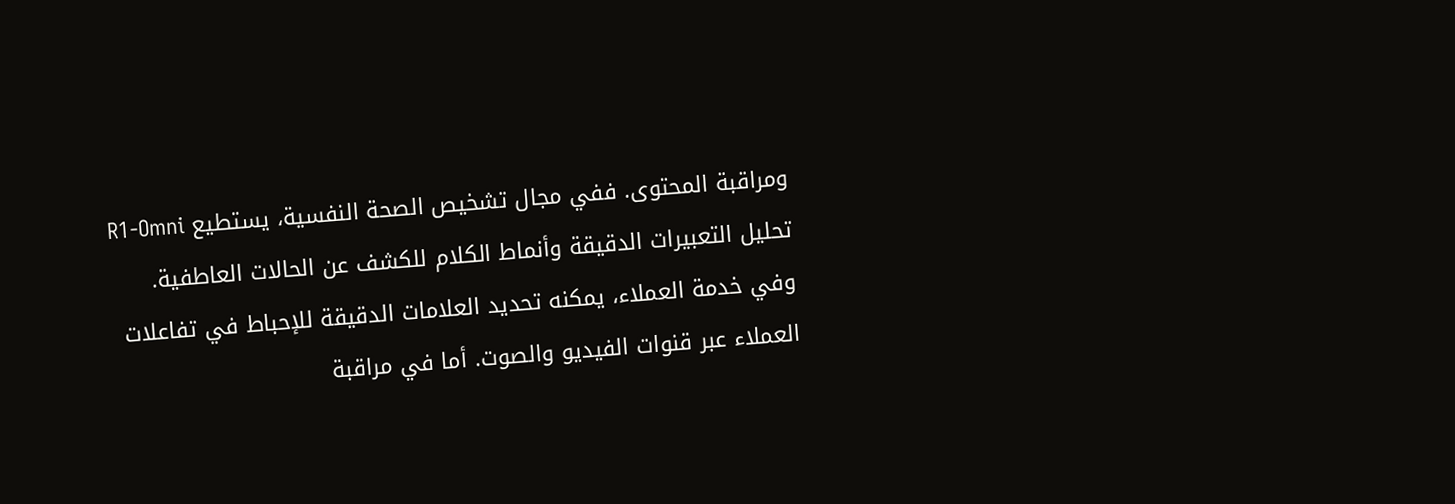ومراقبة المحتوى. ففي مجال تشخيص الصحة النفسية، يستطيع R1-Omni تحليل التعبيرات الدقيقة وأنماط الكلام للكشف عن الحالات العاطفية. وفي خدمة العملاء، يمكنه تحديد العلامات الدقيقة للإحباط في تفاعلات العملاء عبر قنوات الفيديو والصوت. أما في مراقبة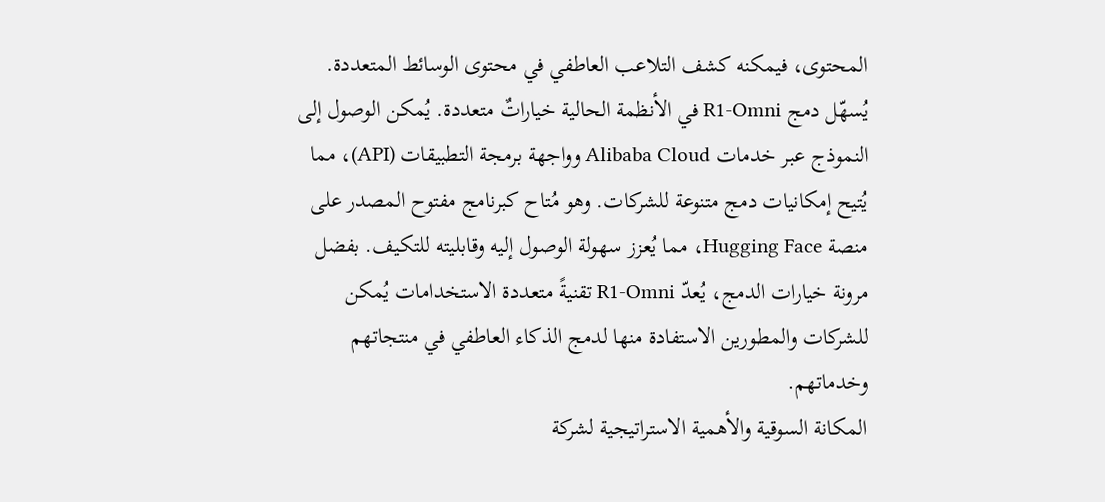المحتوى، فيمكنه كشف التلاعب العاطفي في محتوى الوسائط المتعددة.
يُسهّل دمج R1-Omni في الأنظمة الحالية خياراتٌ متعددة. يُمكن الوصول إلى النموذج عبر خدمات Alibaba Cloud وواجهة برمجة التطبيقات (API)، مما يُتيح إمكانيات دمج متنوعة للشركات. وهو مُتاح كبرنامج مفتوح المصدر على منصة Hugging Face، مما يُعزز سهولة الوصول إليه وقابليته للتكيف. بفضل مرونة خيارات الدمج، يُعدّ R1-Omni تقنيةً متعددة الاستخدامات يُمكن للشركات والمطورين الاستفادة منها لدمج الذكاء العاطفي في منتجاتهم وخدماتهم.
المكانة السوقية والأهمية الاستراتيجية لشركة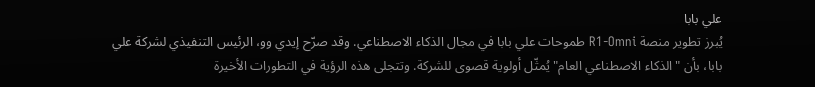علي بابا
يُبرز تطوير منصة R1-Omni طموحات علي بابا في مجال الذكاء الاصطناعي. وقد صرّح إيدي وو، الرئيس التنفيذي لشركة علي بابا، بأن "الذكاء الاصطناعي العام" يُمثّل أولوية قصوى للشركة. وتتجلى هذه الرؤية في التطورات الأخيرة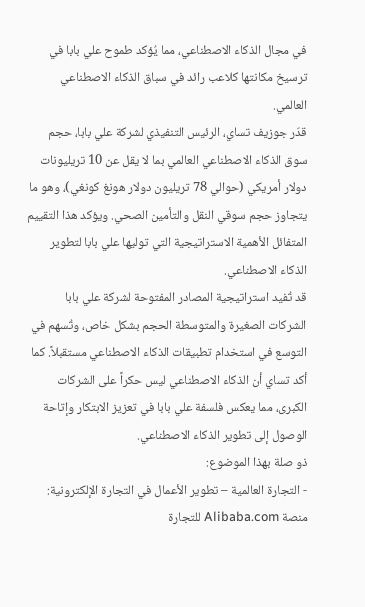في مجال الذكاء الاصطناعي، مما يُؤكد طموح علي بابا في ترسيخ مكانتها كلاعب رائد في سباق الذكاء الاصطناعي العالمي.
قدّر جوزيف تساي، الرئيس التنفيذي لشركة علي بابا، حجم سوق الذكاء الاصطناعي العالمي بما لا يقل عن 10 تريليونات دولار أمريكي (حوالي 78 تريليون دولار هونغ كونغي)، وهو ما يتجاوز حجم سوقي النقل والتأمين الصحي. ويؤكد هذا التقييم المتفائل الأهمية الاستراتيجية التي توليها علي بابا لتطوير الذكاء الاصطناعي.
قد تُفيد استراتيجية المصادر المفتوحة لشركة علي بابا الشركات الصغيرة والمتوسطة الحجم بشكل خاص، وتُسهم في التوسع في استخدام تطبيقات الذكاء الاصطناعي مستقبلاً. كما أكد تساي أن الذكاء الاصطناعي ليس حكراً على الشركات الكبرى، مما يعكس فلسفة علي بابا في تعزيز الابتكار وإتاحة الوصول إلى تطوير الذكاء الاصطناعي.
ذو صلة بهذا الموضوع:
- التجارة العالمية – تطوير الأعمال في التجارة الإلكترونية: منصة Alibaba.com للتجارة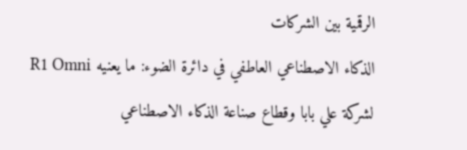الرقمية بين الشركات
الذكاء الاصطناعي العاطفي في دائرة الضوء: ما يعنيه R1 Omni لشركة علي بابا وقطاع صناعة الذكاء الاصطناعي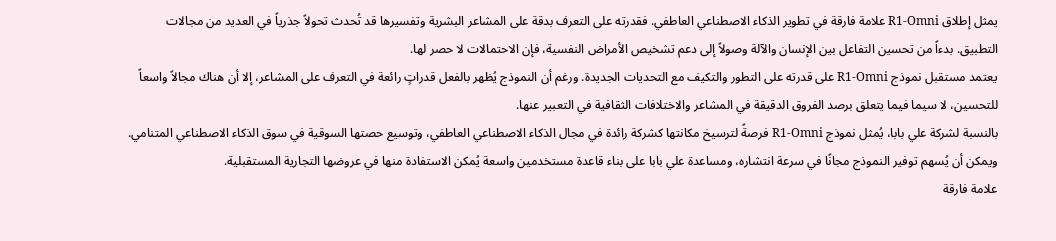يمثل إطلاق R1-Omni علامة فارقة في تطوير الذكاء الاصطناعي العاطفي. فقدرته على التعرف بدقة على المشاعر البشرية وتفسيرها قد تُحدث تحولاً جذرياً في العديد من مجالات التطبيق. بدءاً من تحسين التفاعل بين الإنسان والآلة وصولاً إلى دعم تشخيص الأمراض النفسية، فإن الاحتمالات لا حصر لها.
يعتمد مستقبل نموذج R1-Omni على قدرته على التطور والتكيف مع التحديات الجديدة. ورغم أن النموذج يُظهر بالفعل قدراتٍ رائعة في التعرف على المشاعر، إلا أن هناك مجالاً واسعاً للتحسين، لا سيما فيما يتعلق برصد الفروق الدقيقة في المشاعر والاختلافات الثقافية في التعبير عنها.
بالنسبة لشركة علي بابا، يُمثل نموذج R1-Omni فرصةً لترسيخ مكانتها كشركة رائدة في مجال الذكاء الاصطناعي العاطفي، وتوسيع حصتها السوقية في سوق الذكاء الاصطناعي المتنامي. ويمكن أن يُسهم توفير النموذج مجانًا في سرعة انتشاره، ومساعدة علي بابا على بناء قاعدة مستخدمين واسعة يُمكن الاستفادة منها في عروضها التجارية المستقبلية.
علامة فارقة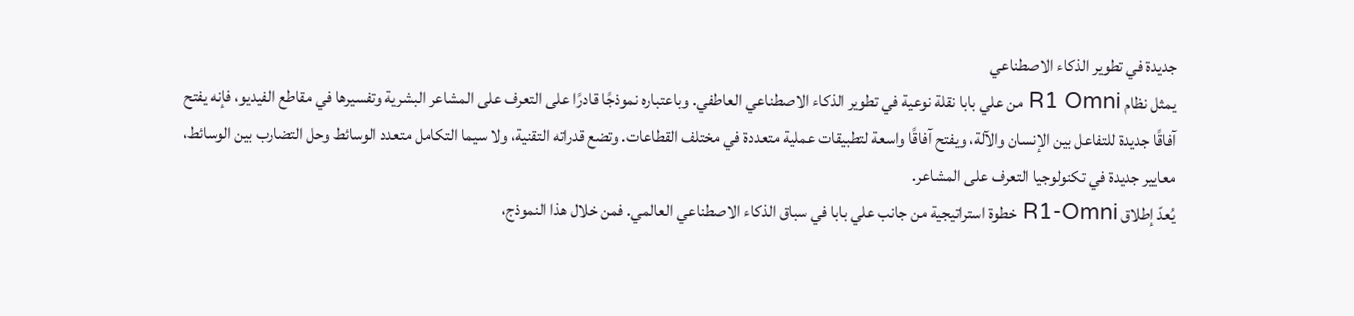جديدة في تطوير الذكاء الاصطناعي
يمثل نظام R1 Omni من علي بابا نقلة نوعية في تطوير الذكاء الاصطناعي العاطفي. وباعتباره نموذجًا قادرًا على التعرف على المشاعر البشرية وتفسيرها في مقاطع الفيديو، فإنه يفتح آفاقًا جديدة للتفاعل بين الإنسان والآلة، ويفتح آفاقًا واسعة لتطبيقات عملية متعددة في مختلف القطاعات. وتضع قدراته التقنية، ولا سيما التكامل متعدد الوسائط وحل التضارب بين الوسائط، معايير جديدة في تكنولوجيا التعرف على المشاعر.
يُعدّ إطلاق R1-Omni خطوة استراتيجية من جانب علي بابا في سباق الذكاء الاصطناعي العالمي. فمن خلال هذا النموذج،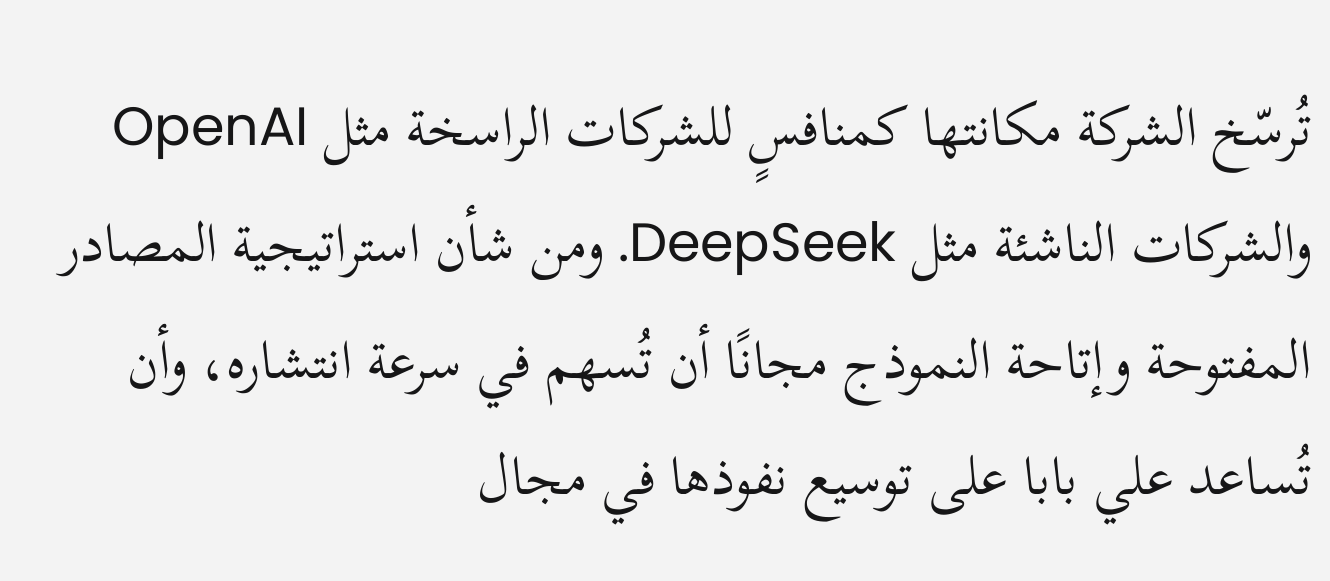تُرسّخ الشركة مكانتها كمنافسٍ للشركات الراسخة مثل OpenAI والشركات الناشئة مثل DeepSeek. ومن شأن استراتيجية المصادر المفتوحة وإتاحة النموذج مجانًا أن تُسهم في سرعة انتشاره، وأن تُساعد علي بابا على توسيع نفوذها في مجال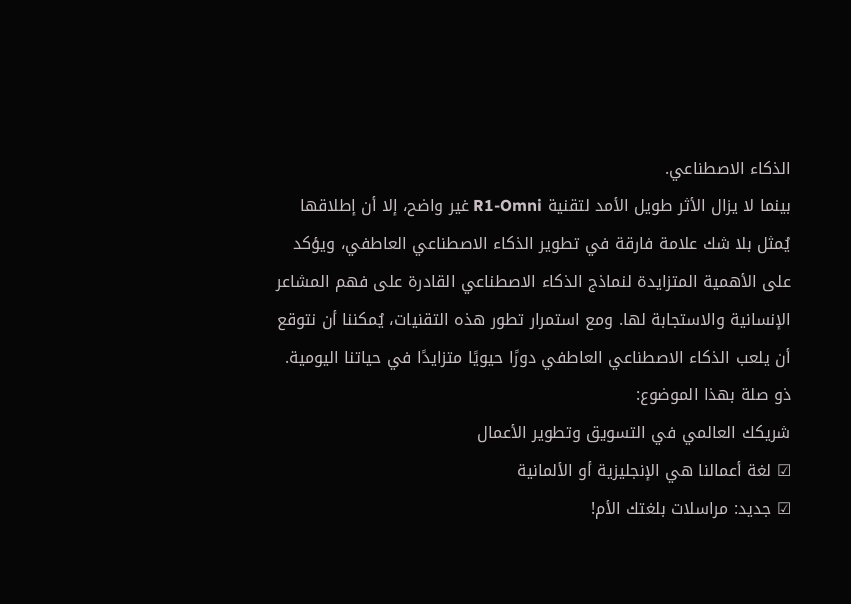الذكاء الاصطناعي.
بينما لا يزال الأثر طويل الأمد لتقنية R1-Omni غير واضح، إلا أن إطلاقها يُمثل بلا شك علامة فارقة في تطوير الذكاء الاصطناعي العاطفي، ويؤكد على الأهمية المتزايدة لنماذج الذكاء الاصطناعي القادرة على فهم المشاعر الإنسانية والاستجابة لها. ومع استمرار تطور هذه التقنيات، يُمكننا أن نتوقع أن يلعب الذكاء الاصطناعي العاطفي دورًا حيويًا متزايدًا في حياتنا اليومية.
ذو صلة بهذا الموضوع:
شريكك العالمي في التسويق وتطوير الأعمال
☑ لغة أعمالنا هي الإنجليزية أو الألمانية
☑ جديد: مراسلات بلغتك الأم!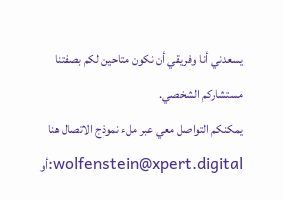يسعدني أنا وفريقي أن نكون متاحين لكم بصفتنا مستشاركم الشخصي.
يمكنكم التواصل معي عبر ملء نموذج الاتصال هنا wolfenstein@xpert.digital:أو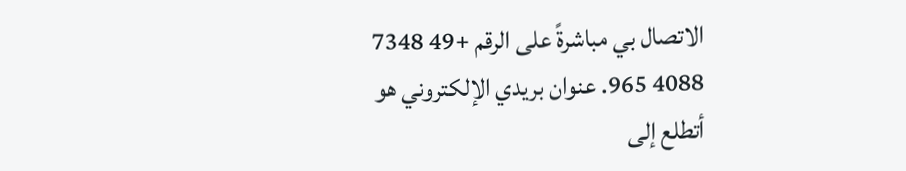الاتصال بي مباشرةً على الرقم +49 7348 4088 965. عنوان بريدي الإلكتروني هو
أتطلع إلى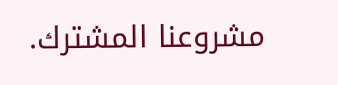مشروعنا المشترك.